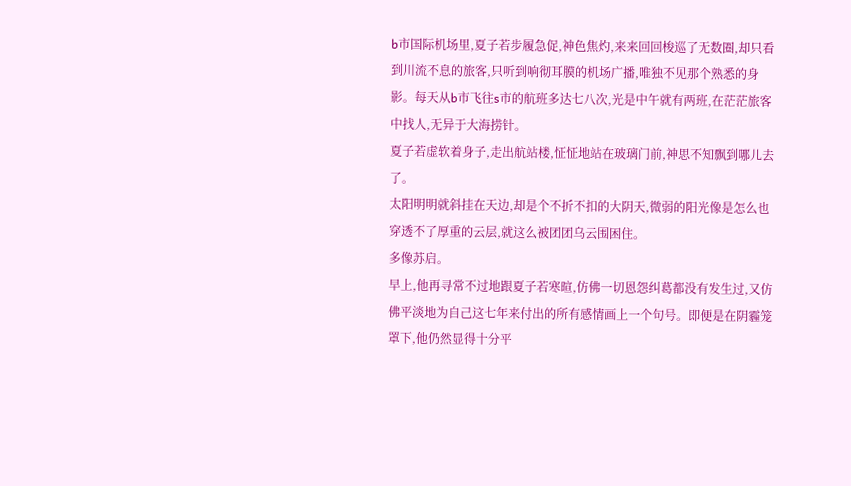b市国际机场里,夏子若步履急促,神色焦灼,来来回回梭巡了无数圈,却只看到川流不息的旅客,只听到响彻耳膜的机场广播,唯独不见那个熟悉的身影。每天从b市飞往s市的航班多达七八次,光是中午就有两班,在茫茫旅客中找人,无异于大海捞针。
夏子若虚软着身子,走出航站楼,怔怔地站在玻璃门前,神思不知飘到哪儿去了。
太阳明明就斜挂在天边,却是个不折不扣的大阴天,微弱的阳光像是怎么也穿透不了厚重的云层,就这么被团团乌云围困住。
多像苏启。
早上,他再寻常不过地跟夏子若寒暄,仿佛一切恩怨纠葛都没有发生过,又仿佛平淡地为自己这七年来付出的所有感情画上一个句号。即便是在阴霾笼罩下,他仍然显得十分平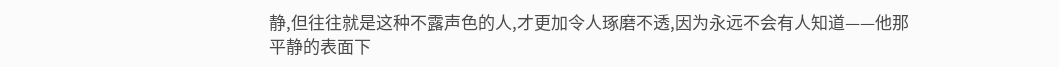静,但往往就是这种不露声色的人,才更加令人琢磨不透,因为永远不会有人知道——他那平静的表面下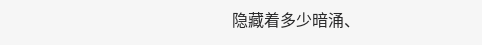隐藏着多少暗涌、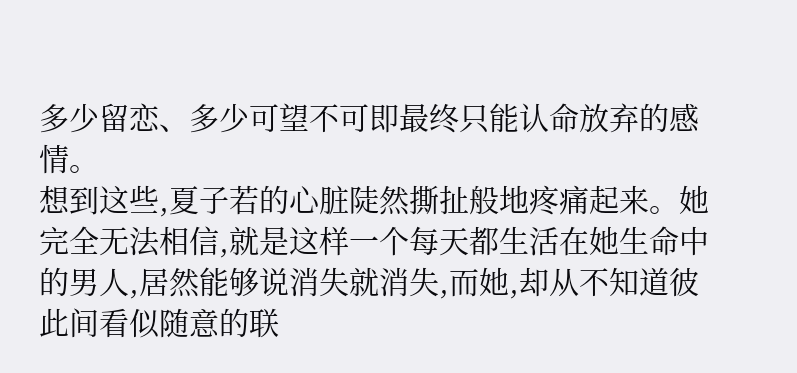多少留恋、多少可望不可即最终只能认命放弃的感情。
想到这些,夏子若的心脏陡然撕扯般地疼痛起来。她完全无法相信,就是这样一个每天都生活在她生命中的男人,居然能够说消失就消失,而她,却从不知道彼此间看似随意的联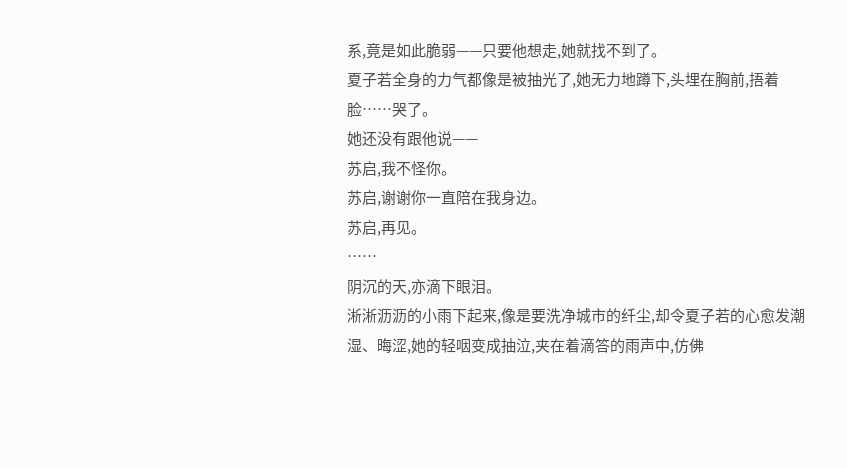系,竟是如此脆弱——只要他想走,她就找不到了。
夏子若全身的力气都像是被抽光了,她无力地蹲下,头埋在胸前,捂着脸……哭了。
她还没有跟他说——
苏启,我不怪你。
苏启,谢谢你一直陪在我身边。
苏启,再见。
……
阴沉的天,亦滴下眼泪。
淅淅沥沥的小雨下起来,像是要洗净城市的纤尘,却令夏子若的心愈发潮湿、晦涩,她的轻咽变成抽泣,夹在着滴答的雨声中,仿佛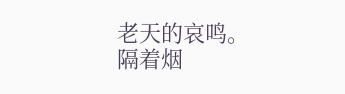老天的哀鸣。
隔着烟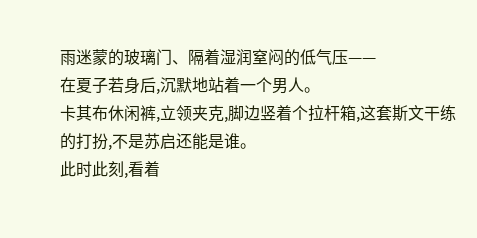雨迷蒙的玻璃门、隔着湿润窒闷的低气压——
在夏子若身后,沉默地站着一个男人。
卡其布休闲裤,立领夹克,脚边竖着个拉杆箱,这套斯文干练的打扮,不是苏启还能是谁。
此时此刻,看着